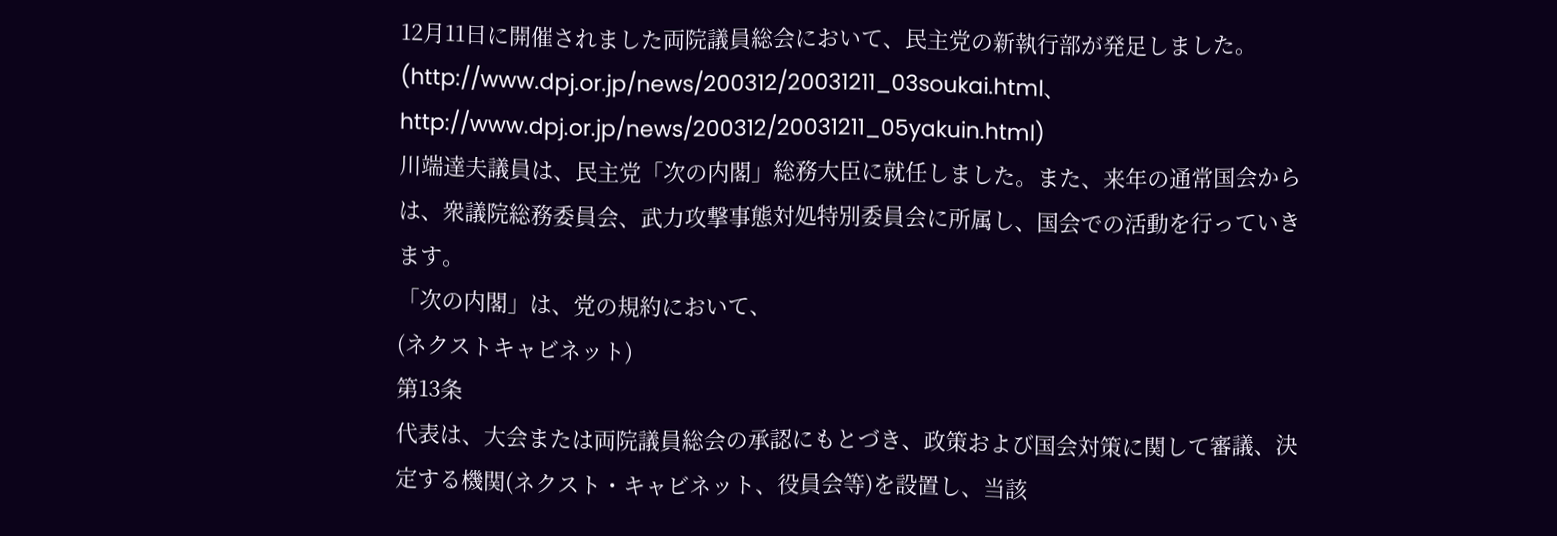12月11日に開催されました両院議員総会において、民主党の新執行部が発足しました。(http://www.dpj.or.jp/news/200312/20031211_03soukai.html、http://www.dpj.or.jp/news/200312/20031211_05yakuin.html)
川端達夫議員は、民主党「次の内閣」総務大臣に就任しました。また、来年の通常国会からは、衆議院総務委員会、武力攻撃事態対処特別委員会に所属し、国会での活動を行っていきます。
「次の内閣」は、党の規約において、
(ネクストキャビネット)
第13条
代表は、大会または両院議員総会の承認にもとづき、政策および国会対策に関して審議、決定する機関(ネクスト・キャビネット、役員会等)を設置し、当該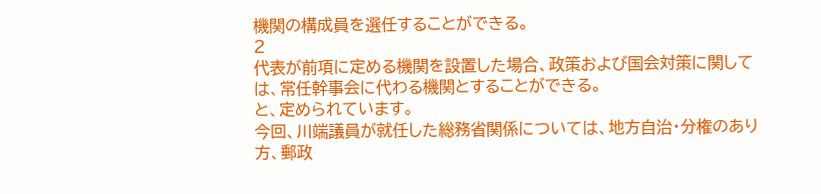機関の構成員を選任することができる。
2
代表が前項に定める機関を設置した場合、政策および国会対策に関しては、常任幹事会に代わる機関とすることができる。
と、定められています。
今回、川端議員が就任した総務省関係については、地方自治・分権のあり方、郵政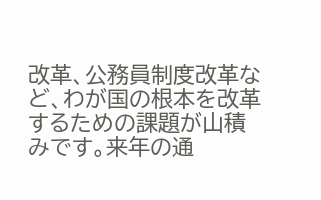改革、公務員制度改革など、わが国の根本を改革するための課題が山積みです。来年の通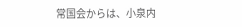常国会からは、小泉内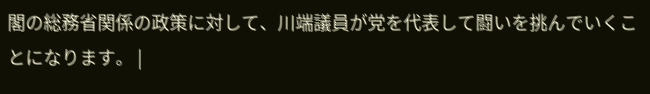閣の総務省関係の政策に対して、川端議員が党を代表して闘いを挑んでいくことになります。 |